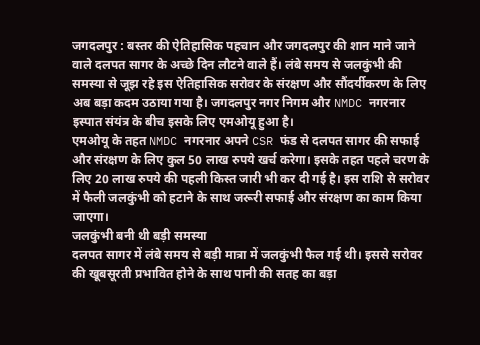जगदलपुर : बस्तर की ऐतिहासिक पहचान और जगदलपुर की शान माने जाने वाले दलपत सागर के अच्छे दिन लौटने वाले हैं। लंबे समय से जलकुंभी की समस्या से जूझ रहे इस ऐतिहासिक सरोवर के संरक्षण और सौंदर्यीकरण के लिए अब बड़ा कदम उठाया गया है। जगदलपुर नगर निगम और NMDC नगरनार इस्पात संयंत्र के बीच इसके लिए एमओयू हुआ है।
एमओयू के तहत NMDC नगरनार अपने CSR फंड से दलपत सागर की सफाई और संरक्षण के लिए कुल 50 लाख रुपये खर्च करेगा। इसके तहत पहले चरण के लिए 20 लाख रुपये की पहली किस्त जारी भी कर दी गई है। इस राशि से सरोवर में फैली जलकुंभी को हटाने के साथ जरूरी सफाई और संरक्षण का काम किया जाएगा।
जलकुंभी बनी थी बड़ी समस्या
दलपत सागर में लंबे समय से बड़ी मात्रा में जलकुंभी फैल गई थी। इससे सरोवर की खूबसूरती प्रभावित होने के साथ पानी की सतह का बड़ा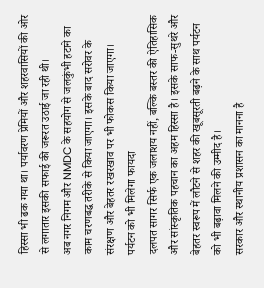हिस्सा भी ढक गया था। पर्यावरण प्रेमियों और शहरवासियों की ओर से लगातार इसकी सफाई की जरूरत उठाई जा रही थी।
अब नगर निगम और NMDC के सहयोग से जलकुंभी हटाने का काम चरणबद्ध तरीके से किया जाएगा। इसके बाद सरोवर के संरक्षण और बेहतर रखरखाव पर भी फोकस किया जाएगा।
पर्यटन को भी मिलेगा फायदा
दलपत सागर सिर्फ एक जलाशय नहीं, बल्कि बस्तर की ऐतिहासिक और सांस्कृतिक पहचान का अहम हिस्सा है। इसके साफ-सुथरे और बेहतर स्वरूप में लौटने से शहर की खूबसूरती बढ़ने के साथ पर्यटन को भी बढ़ावा मिलने की उम्मीद है।
सरकार और स्थानीय प्रशासन का मानना है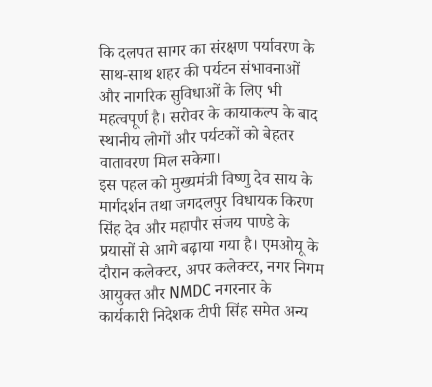कि दलपत सागर का संरक्षण पर्यावरण के साथ-साथ शहर की पर्यटन संभावनाओं और नागरिक सुविधाओं के लिए भी महत्वपूर्ण है। सरोवर के कायाकल्प के बाद स्थानीय लोगों और पर्यटकों को बेहतर वातावरण मिल सकेगा।
इस पहल को मुख्यमंत्री विष्णु देव साय के मार्गदर्शन तथा जगदलपुर विधायक किरण सिंह देव और महापौर संजय पाण्डे के प्रयासों से आगे बढ़ाया गया है। एमओयू के दौरान कलेक्टर, अपर कलेक्टर, नगर निगम आयुक्त और NMDC नगरनार के कार्यकारी निदेशक टीपी सिंह समेत अन्य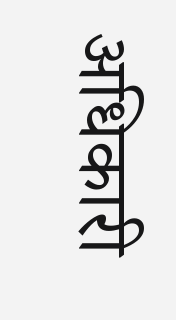अधिकारी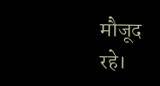मौजूद रहे।